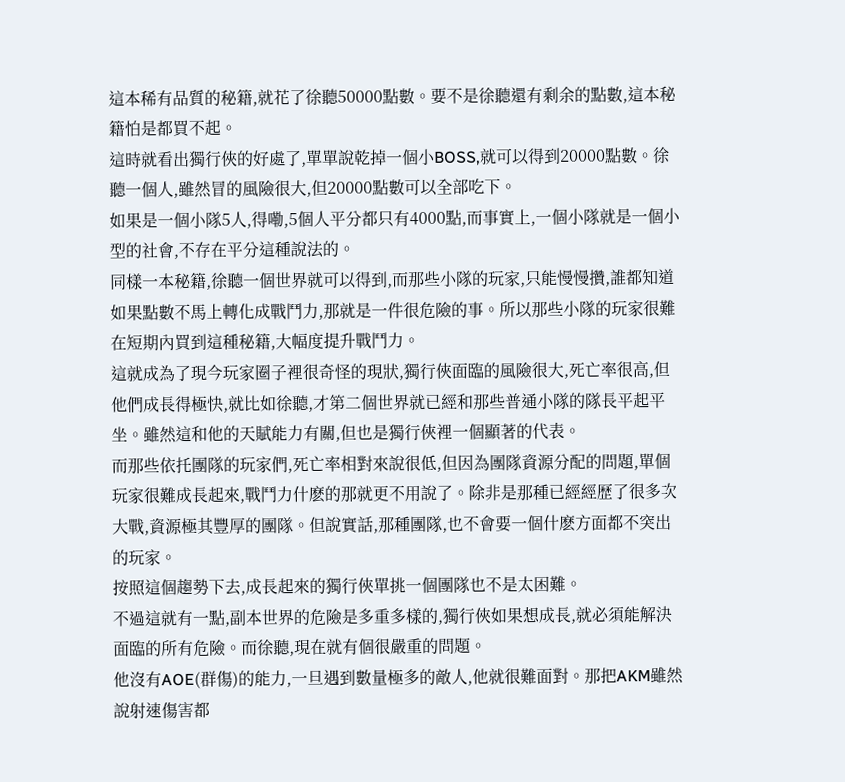這本稀有品質的秘籍,就花了徐聽50000點數。要不是徐聽還有剩余的點數,這本秘籍怕是都買不起。
這時就看出獨行俠的好處了,單單說乾掉一個小BOSS,就可以得到20000點數。徐聽一個人,雖然冒的風險很大,但20000點數可以全部吃下。
如果是一個小隊5人,得嘞,5個人平分都只有4000點,而事實上,一個小隊就是一個小型的社會,不存在平分這種說法的。
同樣一本秘籍,徐聽一個世界就可以得到,而那些小隊的玩家,只能慢慢攢,誰都知道如果點數不馬上轉化成戰鬥力,那就是一件很危險的事。所以那些小隊的玩家很難在短期內買到這種秘籍,大幅度提升戰鬥力。
這就成為了現今玩家圈子裡很奇怪的現狀,獨行俠面臨的風險很大,死亡率很高,但他們成長得極快,就比如徐聽,才第二個世界就已經和那些普通小隊的隊長平起平坐。雖然這和他的天賦能力有關,但也是獨行俠裡一個顯著的代表。
而那些依托團隊的玩家們,死亡率相對來說很低,但因為團隊資源分配的問題,單個玩家很難成長起來,戰鬥力什麽的那就更不用說了。除非是那種已經經歷了很多次大戰,資源極其豐厚的團隊。但說實話,那種團隊,也不會要一個什麽方面都不突出的玩家。
按照這個趨勢下去,成長起來的獨行俠單挑一個團隊也不是太困難。
不過這就有一點,副本世界的危險是多重多樣的,獨行俠如果想成長,就必須能解決面臨的所有危險。而徐聽,現在就有個很嚴重的問題。
他沒有AOE(群傷)的能力,一旦遇到數量極多的敵人,他就很難面對。那把AKM雖然說射速傷害都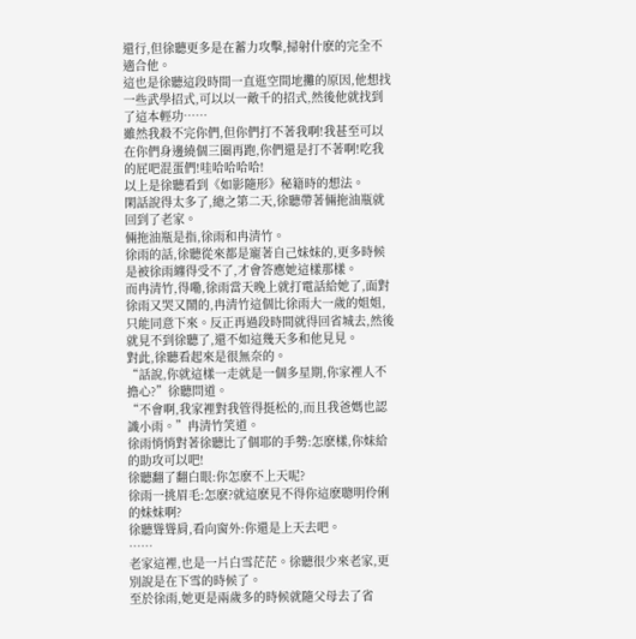還行,但徐聽更多是在蓄力攻擊,掃射什麽的完全不適合他。
這也是徐聽這段時間一直逛空間地攤的原因,他想找一些武學招式,可以以一敵千的招式,然後他就找到了這本輕功……
雖然我殺不完你們,但你們打不著我啊!我甚至可以在你們身邊繞個三圈再跑,你們還是打不著啊!吃我的屁吧混蛋們!哇哈哈哈哈!
以上是徐聽看到《如影隨形》秘籍時的想法。
閑話說得太多了,總之第二天,徐聽帶著倆拖油瓶就回到了老家。
倆拖油瓶是指,徐雨和冉清竹。
徐雨的話,徐聽從來都是寵著自己妹妹的,更多時候是被徐雨纏得受不了,才會答應她這樣那樣。
而冉清竹,得嘞,徐雨當天晚上就打電話給她了,面對徐雨又哭又鬧的,冉清竹這個比徐雨大一歲的姐姐,只能同意下來。反正再過段時間就得回省城去,然後就見不到徐聽了,還不如這幾天多和他見見。
對此,徐聽看起來是很無奈的。
“話說,你就這樣一走就是一個多星期,你家裡人不擔心?”徐聽問道。
“不會啊,我家裡對我管得挺松的,而且我爸媽也認識小雨。”冉清竹笑道。
徐雨悄悄對著徐聽比了個耶的手勢:怎麽樣,你妹給的助攻可以吧!
徐聽翻了翻白眼:你怎麽不上天呢?
徐雨一挑眉毛:怎麽?就這麽見不得你這麽聰明伶俐的妹妹啊?
徐聽聳聳肩,看向窗外:你還是上天去吧。
……
老家這裡,也是一片白雪茫茫。徐聽很少來老家,更別說是在下雪的時候了。
至於徐雨,她更是兩歲多的時候就隨父母去了省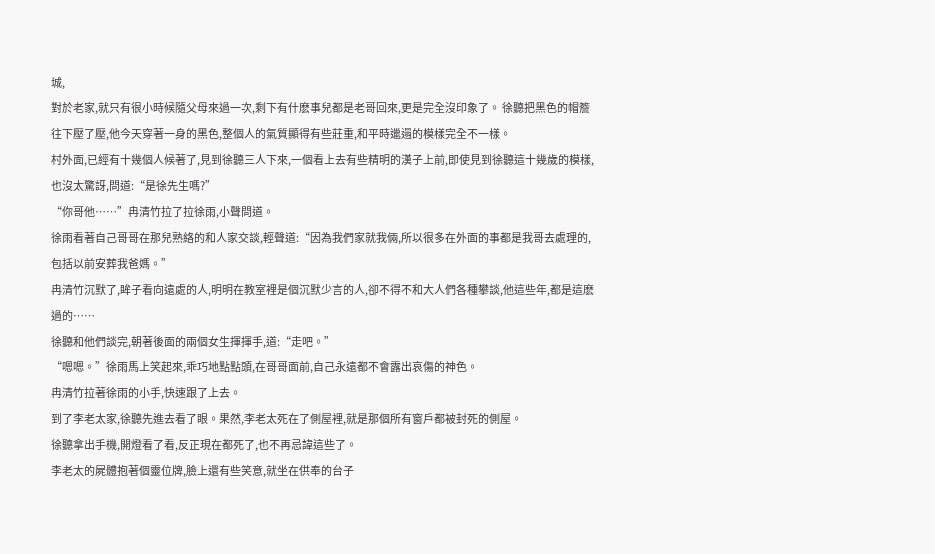城,
對於老家,就只有很小時候隨父母來過一次,剩下有什麽事兒都是老哥回來,更是完全沒印象了。 徐聽把黑色的帽簷往下壓了壓,他今天穿著一身的黑色,整個人的氣質顯得有些莊重,和平時邋遢的模樣完全不一樣。
村外面,已經有十幾個人候著了,見到徐聽三人下來,一個看上去有些精明的漢子上前,即使見到徐聽這十幾歲的模樣,也沒太驚訝,問道:“是徐先生嗎?”
“你哥他……”冉清竹拉了拉徐雨,小聲問道。
徐雨看著自己哥哥在那兒熟絡的和人家交談,輕聲道:“因為我們家就我倆,所以很多在外面的事都是我哥去處理的,包括以前安葬我爸媽。”
冉清竹沉默了,眸子看向遠處的人,明明在教室裡是個沉默少言的人,卻不得不和大人們各種攀談,他這些年,都是這麽過的……
徐聽和他們談完,朝著後面的兩個女生揮揮手,道:“走吧。”
“嗯嗯。”徐雨馬上笑起來,乖巧地點點頭,在哥哥面前,自己永遠都不會露出哀傷的神色。
冉清竹拉著徐雨的小手,快速跟了上去。
到了李老太家,徐聽先進去看了眼。果然,李老太死在了側屋裡,就是那個所有窗戶都被封死的側屋。
徐聽拿出手機,開燈看了看,反正現在都死了,也不再忌諱這些了。
李老太的屍體抱著個靈位牌,臉上還有些笑意,就坐在供奉的台子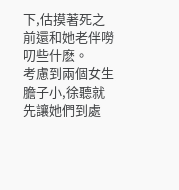下,估摸著死之前還和她老伴嘮叨些什麽。
考慮到兩個女生膽子小,徐聽就先讓她們到處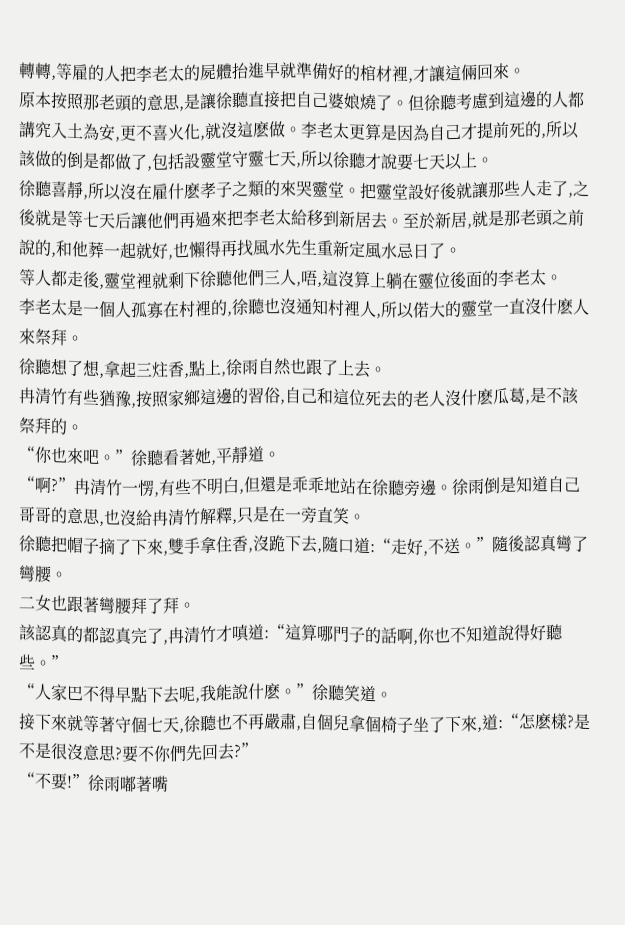轉轉,等雇的人把李老太的屍體抬進早就準備好的棺材裡,才讓這倆回來。
原本按照那老頭的意思,是讓徐聽直接把自己婆娘燒了。但徐聽考慮到這邊的人都講究入土為安,更不喜火化,就沒這麽做。李老太更算是因為自己才提前死的,所以該做的倒是都做了,包括設靈堂守靈七天,所以徐聽才說要七天以上。
徐聽喜靜,所以沒在雇什麽孝子之類的來哭靈堂。把靈堂設好後就讓那些人走了,之後就是等七天后讓他們再過來把李老太給移到新居去。至於新居,就是那老頭之前說的,和他葬一起就好,也懶得再找風水先生重新定風水忌日了。
等人都走後,靈堂裡就剩下徐聽他們三人,唔,這沒算上躺在靈位後面的李老太。
李老太是一個人孤寡在村裡的,徐聽也沒通知村裡人,所以偌大的靈堂一直沒什麽人來祭拜。
徐聽想了想,拿起三炷香,點上,徐雨自然也跟了上去。
冉清竹有些猶豫,按照家鄉這邊的習俗,自己和這位死去的老人沒什麽瓜葛,是不該祭拜的。
“你也來吧。”徐聽看著她,平靜道。
“啊?”冉清竹一愣,有些不明白,但還是乖乖地站在徐聽旁邊。徐雨倒是知道自己哥哥的意思,也沒給冉清竹解釋,只是在一旁直笑。
徐聽把帽子摘了下來,雙手拿住香,沒跪下去,隨口道:“走好,不送。”隨後認真彎了彎腰。
二女也跟著彎腰拜了拜。
該認真的都認真完了,冉清竹才嗔道:“這算哪門子的話啊,你也不知道說得好聽些。”
“人家巴不得早點下去呢,我能說什麽。”徐聽笑道。
接下來就等著守個七天,徐聽也不再嚴肅,自個兒拿個椅子坐了下來,道:“怎麽樣?是不是很沒意思?要不你們先回去?”
“不要!”徐雨嘟著嘴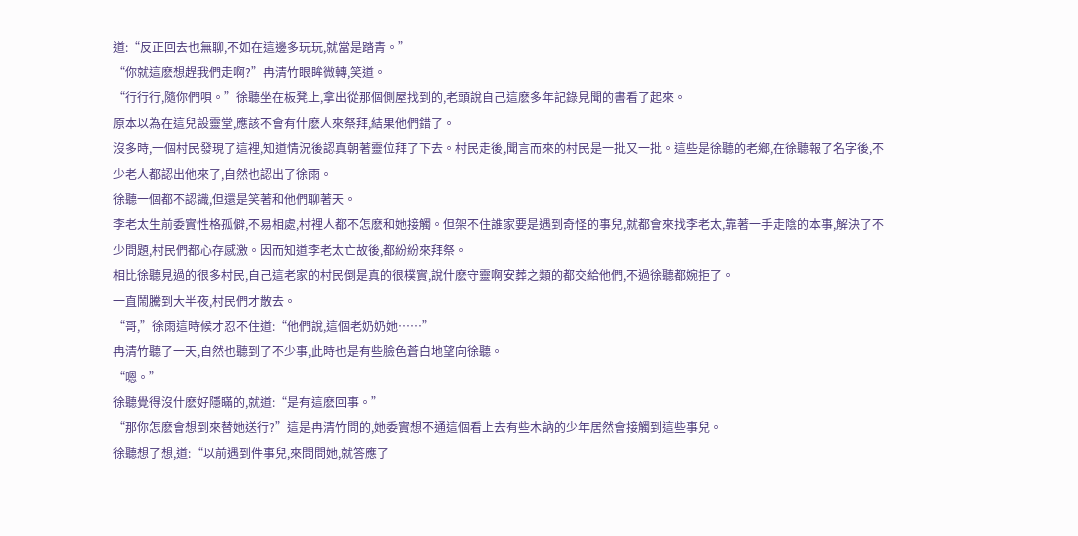道:“反正回去也無聊,不如在這邊多玩玩,就當是踏青。”
“你就這麽想趕我們走啊?”冉清竹眼眸微轉,笑道。
“行行行,隨你們唄。”徐聽坐在板凳上,拿出從那個側屋找到的,老頭說自己這麽多年記錄見聞的書看了起來。
原本以為在這兒設靈堂,應該不會有什麽人來祭拜,結果他們錯了。
沒多時,一個村民發現了這裡,知道情況後認真朝著靈位拜了下去。村民走後,聞言而來的村民是一批又一批。這些是徐聽的老鄉,在徐聽報了名字後,不少老人都認出他來了,自然也認出了徐雨。
徐聽一個都不認識,但還是笑著和他們聊著天。
李老太生前委實性格孤僻,不易相處,村裡人都不怎麽和她接觸。但架不住誰家要是遇到奇怪的事兒,就都會來找李老太,靠著一手走陰的本事,解決了不少問題,村民們都心存感激。因而知道李老太亡故後,都紛紛來拜祭。
相比徐聽見過的很多村民,自己這老家的村民倒是真的很樸實,說什麽守靈啊安葬之類的都交給他們,不過徐聽都婉拒了。
一直鬧騰到大半夜,村民們才散去。
“哥,”徐雨這時候才忍不住道:“他們說,這個老奶奶她……”
冉清竹聽了一天,自然也聽到了不少事,此時也是有些臉色蒼白地望向徐聽。
“嗯。”
徐聽覺得沒什麽好隱瞞的,就道:“是有這麽回事。”
“那你怎麽會想到來替她送行?”這是冉清竹問的,她委實想不通這個看上去有些木訥的少年居然會接觸到這些事兒。
徐聽想了想,道:“以前遇到件事兒,來問問她,就答應了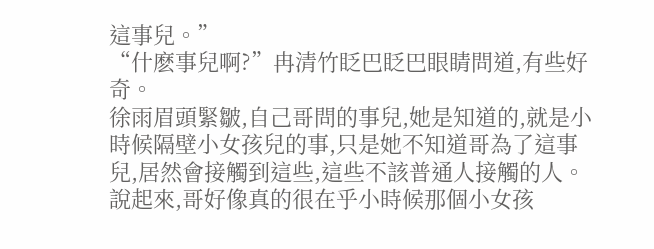這事兒。”
“什麽事兒啊?”冉清竹眨巴眨巴眼睛問道,有些好奇。
徐雨眉頭緊皺,自己哥問的事兒,她是知道的,就是小時候隔壁小女孩兒的事,只是她不知道哥為了這事兒,居然會接觸到這些,這些不該普通人接觸的人。
說起來,哥好像真的很在乎小時候那個小女孩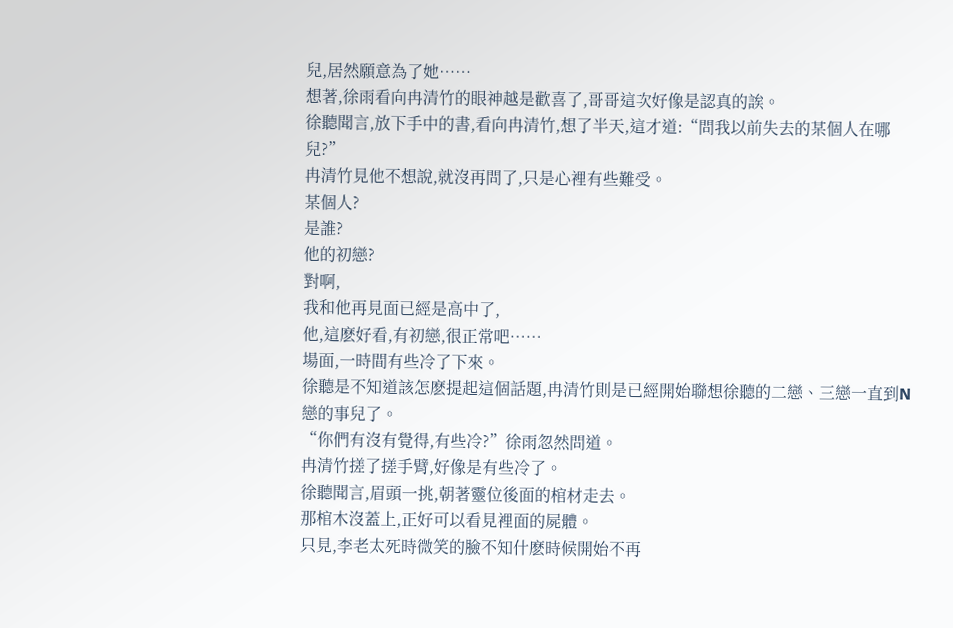兒,居然願意為了她……
想著,徐雨看向冉清竹的眼神越是歡喜了,哥哥這次好像是認真的誒。
徐聽聞言,放下手中的書,看向冉清竹,想了半天,這才道:“問我以前失去的某個人在哪兒?”
冉清竹見他不想說,就沒再問了,只是心裡有些難受。
某個人?
是誰?
他的初戀?
對啊,
我和他再見面已經是高中了,
他,這麽好看,有初戀,很正常吧……
場面,一時間有些冷了下來。
徐聽是不知道該怎麽提起這個話題,冉清竹則是已經開始聯想徐聽的二戀、三戀一直到N戀的事兒了。
“你們有沒有覺得,有些冷?”徐雨忽然問道。
冉清竹搓了搓手臂,好像是有些冷了。
徐聽聞言,眉頭一挑,朝著靈位後面的棺材走去。
那棺木沒蓋上,正好可以看見裡面的屍體。
只見,李老太死時微笑的臉不知什麽時候開始不再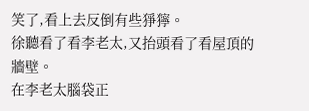笑了,看上去反倒有些猙獰。
徐聽看了看李老太,又抬頭看了看屋頂的牆壁。
在李老太腦袋正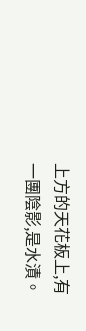上方的天花板上,有一團陰影,是水漬。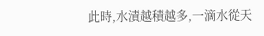此時,水漬越積越多,一滴水從天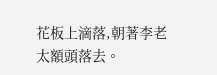花板上滴落,朝著李老太額頭落去。